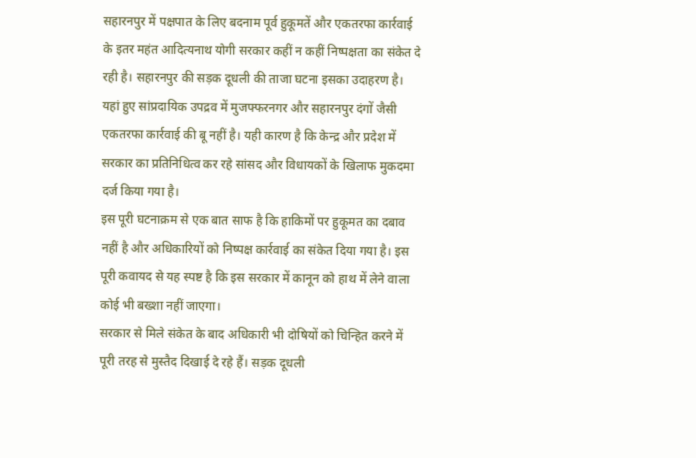सहारनपुर में पक्षपात के लिए बदनाम पूर्व हुकूमतें और एकतरफा कार्रवाई के इतर महंत आदित्यनाथ योगी सरकार कहीं न कहीं निष्पक्षता का संकेत दे रही है। सहारनपुर की सड़क दूधली की ताजा घटना इसका उदाहरण है।
यहां हुए सांप्रदायिक उपद्रव में मुजफ्फरनगर और सहारनपुर दंगों जैसी एकतरफा कार्रवाई की बू नहीं है। यही कारण है कि केन्द्र और प्रदेश में सरकार का प्रतिनिधित्व कर रहे सांसद और विधायकों के खिलाफ मुकदमा दर्ज किया गया है।
इस पूरी घटनाक्रम से एक बात साफ है कि हाकिमों पर हुकूमत का दबाव नहीं है और अधिकारियों को निष्पक्ष कार्रवाई का संकेत दिया गया है। इस पूरी कवायद से यह स्पष्ट है कि इस सरकार में कानून को हाथ में लेने वाला कोई भी बख्शा नहीं जाएगा।
सरकार से मिले संकेत के बाद अधिकारी भी दोषियों को चिन्हित करने में पूरी तरह से मुस्तैद दिखाई दे रहे हैं। सड़क दूधली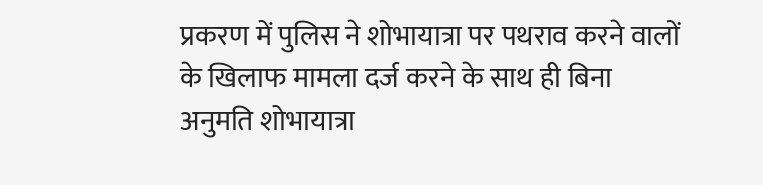प्रकरण में पुलिस ने शोभायात्रा पर पथराव करने वालों के खिलाफ मामला दर्ज करने के साथ ही बिना अनुमति शोभायात्रा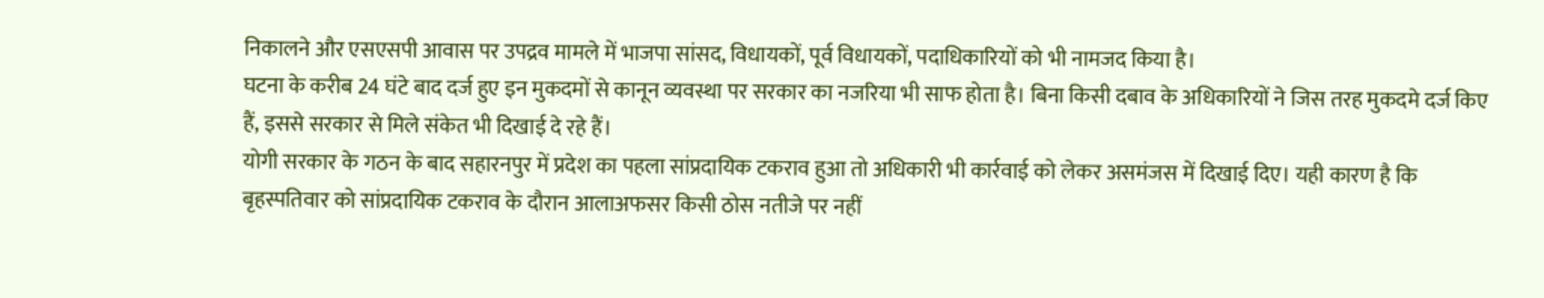निकालने और एसएसपी आवास पर उपद्रव मामले में भाजपा सांसद, विधायकों, पूर्व विधायकों, पदाधिकारियों को भी नामजद किया है।
घटना के करीब 24 घंटे बाद दर्ज हुए इन मुकदमों से कानून व्यवस्था पर सरकार का नजरिया भी साफ होता है। बिना किसी दबाव के अधिकारियों ने जिस तरह मुकदमे दर्ज किए हैं, इससे सरकार से मिले संकेत भी दिखाई दे रहे हैं।
योगी सरकार के गठन के बाद सहारनपुर में प्रदेश का पहला सांप्रदायिक टकराव हुआ तो अधिकारी भी कार्रवाई को लेकर असमंजस में दिखाई दिए। यही कारण है कि बृहस्पतिवार को सांप्रदायिक टकराव के दौरान आलाअफसर किसी ठोस नतीजे पर नहीं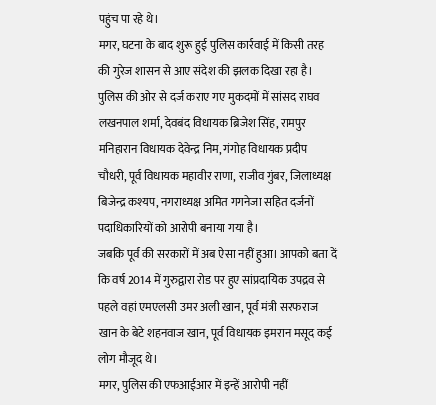पहुंच पा रहे थे।
मगर, घटना के बाद शुरू हुई पुलिस कार्रवाई में किसी तरह की गुरेज शासन से आए संदेश की झलक दिखा रहा है। पुलिस की ओर से दर्ज कराए गए मुकदमों में सांसद राघव लखनपाल शर्मा, देवबंद विधायक ब्रिजेश सिंह, रामपुर मनिहारान विधायक देवेन्द्र निम, गंगोह विधायक प्रदीप चौधरी, पूर्व विधायक महावीर राणा, राजीव गुंबर, जिलाध्यक्ष बिजेन्द्र कश्यप, नगराध्यक्ष अमित गगनेजा सहित दर्जनों पदाधिकारियों को आरोपी बनाया गया है।
जबकि पूर्व की सरकारों में अब ऐसा नहीं हुआ। आपको बता दें कि वर्ष 2014 में गुरुद्वारा रोड पर हुए सांप्रदायिक उपद्रव से पहले वहां एमएलसी उमर अली खान, पूर्व मंत्री सरफराज खान के बेटे शहनवाज खान, पूर्व विधायक इमरान मसूद कई लोग मौजूद थे।
मगर, पुलिस की एफआईआर में इन्हें आरोपी नहीं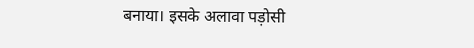बनाया। इसके अलावा पड़ोसी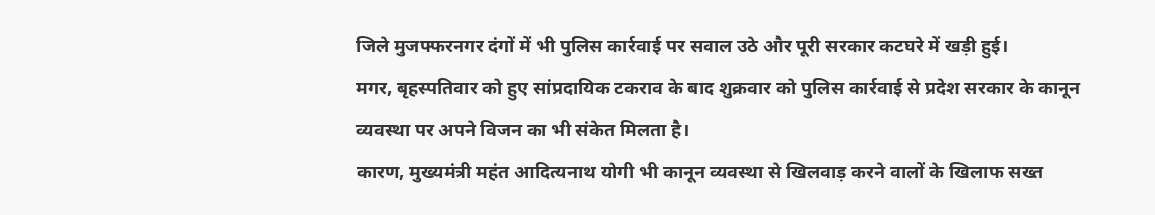जिले मुजफ्फरनगर दंगों में भी पुलिस कार्रवाई पर सवाल उठे और पूरी सरकार कटघरे में खड़ी हुई।
मगर, बृहस्पतिवार को हुए सांप्रदायिक टकराव के बाद शुक्रवार को पुलिस कार्रवाई से प्रदेश सरकार के कानून व्यवस्था पर अपने विजन का भी संकेत मिलता है।
कारण, मुख्यमंत्री महंत आदित्यनाथ योगी भी कानून व्यवस्था से खिलवाड़ करने वालों के खिलाफ सख्त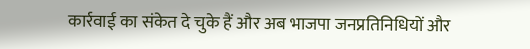कार्रवाई का संकेत दे चुके हैं और अब भाजपा जनप्रतिनिधियों और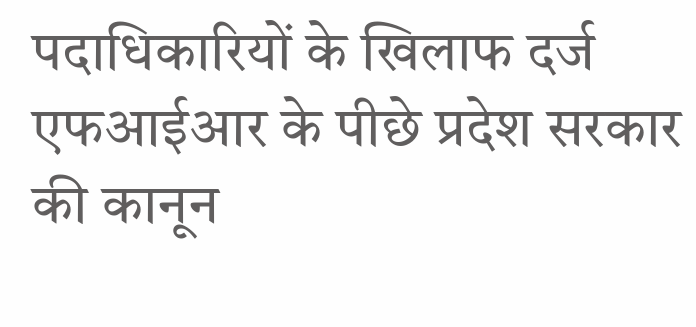पदाधिकारियों के खिलाफ दर्ज एफआईआर के पीछे प्रदेश सरकार की कानून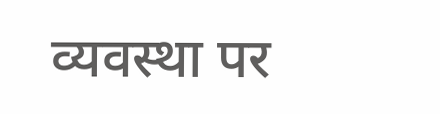व्यवस्था पर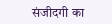संजीदगी का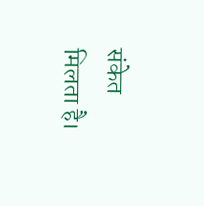संकेत मिलता है।